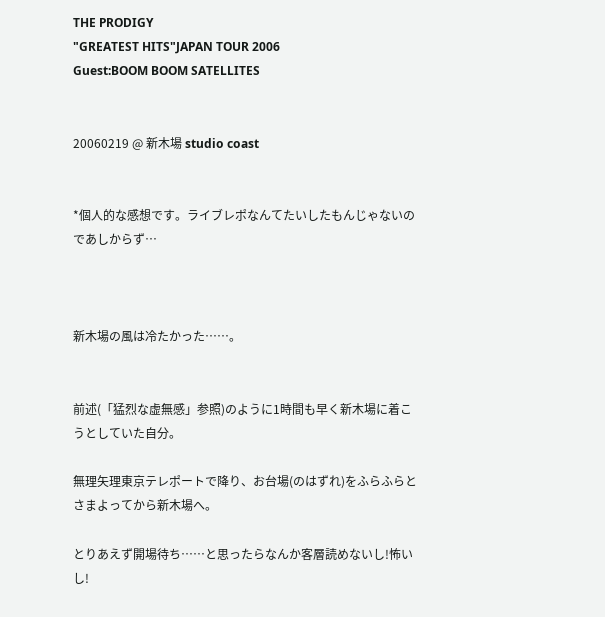THE PRODIGY
"GREATEST HITS"JAPAN TOUR 2006
Guest:BOOM BOOM SATELLITES


20060219 @ 新木場 studio coast


*個人的な感想です。ライブレポなんてたいしたもんじゃないのであしからず…



新木場の風は冷たかった……。


前述(「猛烈な虚無感」参照)のように1時間も早く新木場に着こうとしていた自分。

無理矢理東京テレポートで降り、お台場(のはずれ)をふらふらとさまよってから新木場へ。

とりあえず開場待ち……と思ったらなんか客層読めないし!怖いし!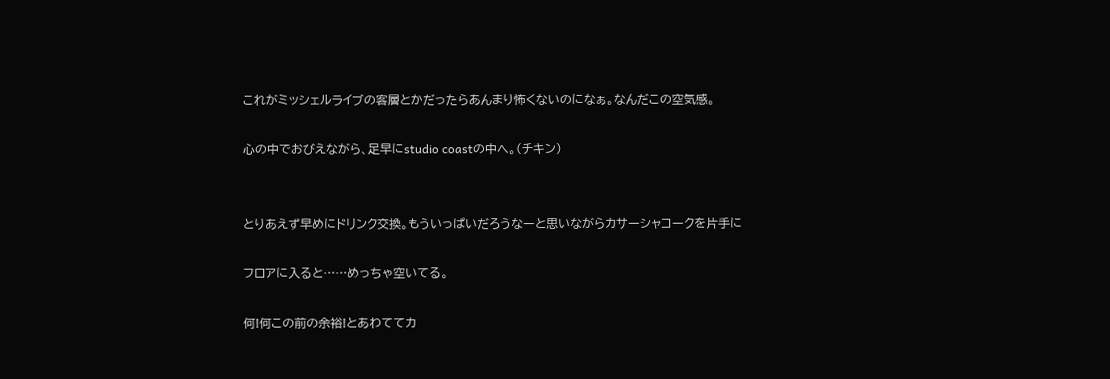これがミッシェルライブの客層とかだったらあんまり怖くないのになぁ。なんだこの空気感。

心の中でおびえながら、足早にstudio coastの中へ。(チキン)


とりあえず早めにドリンク交換。もういっぱいだろうなーと思いながらカサーシャコークを片手に

フロアに入ると……めっちゃ空いてる。

何!何この前の余裕!とあわててカ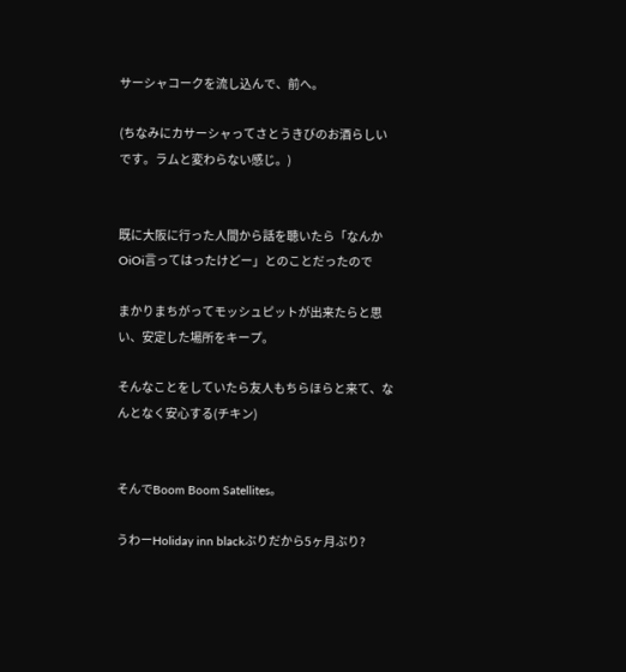サーシャコークを流し込んで、前へ。

(ちなみにカサーシャってさとうきびのお酒らしいです。ラムと変わらない感じ。)


既に大阪に行った人間から話を聴いたら「なんかOiOi言ってはったけどー」とのことだったので

まかりまちがってモッシュピットが出来たらと思い、安定した場所をキープ。

そんなことをしていたら友人もちらほらと来て、なんとなく安心する(チキン)


そんでBoom Boom Satellites。

うわーHoliday inn blackぶりだから5ヶ月ぶり?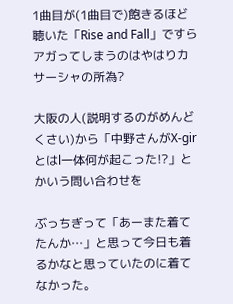1曲目が(1曲目で)飽きるほど聴いた「Rise and Fall」ですらアガってしまうのはやはりカサーシャの所為?

大阪の人(説明するのがめんどくさい)から「中野さんがX-girとはl一体何が起こった!?」とかいう問い合わせを

ぶっちぎって「あーまた着てたんか…」と思って今日も着るかなと思っていたのに着てなかった。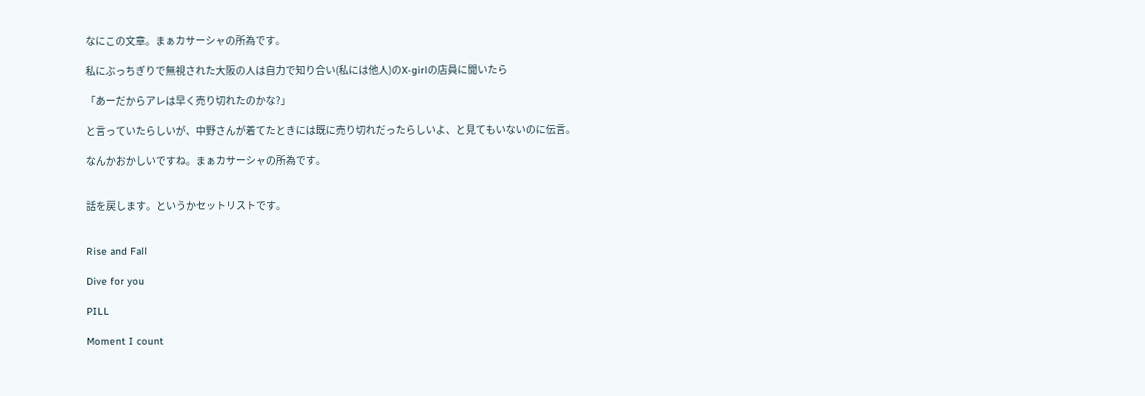なにこの文章。まぁカサーシャの所為です。

私にぶっちぎりで無視された大阪の人は自力で知り合い(私には他人)のX-girlの店員に聞いたら

「あーだからアレは早く売り切れたのかな?」

と言っていたらしいが、中野さんが着てたときには既に売り切れだったらしいよ、と見てもいないのに伝言。

なんかおかしいですね。まぁカサーシャの所為です。


話を戻します。というかセットリストです。


Rise and Fall

Dive for you

PILL

Moment I count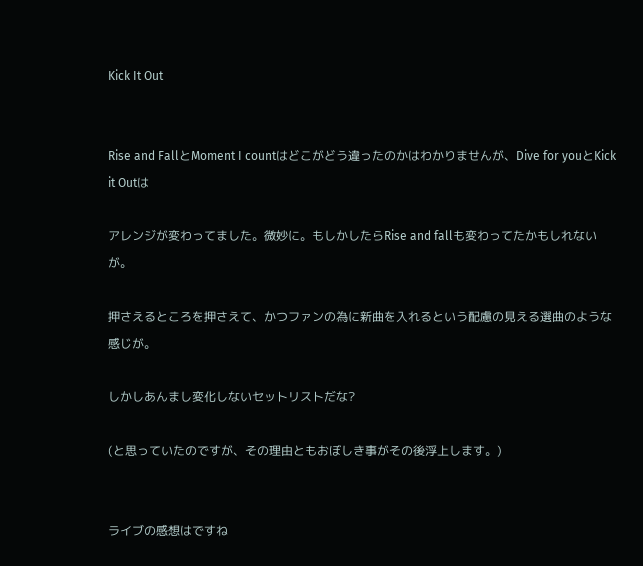Kick It Out


Rise and FallとMoment I countはどこがどう違ったのかはわかりませんが、Dive for youとKick it Outは

アレンジが変わってました。微妙に。もしかしたらRise and fallも変わってたかもしれないが。

押さえるところを押さえて、かつファンの為に新曲を入れるという配慮の見える選曲のような感じが。

しかしあんまし変化しないセットリストだな?

(と思っていたのですが、その理由ともおぼしき事がその後浮上します。)


ライブの感想はですね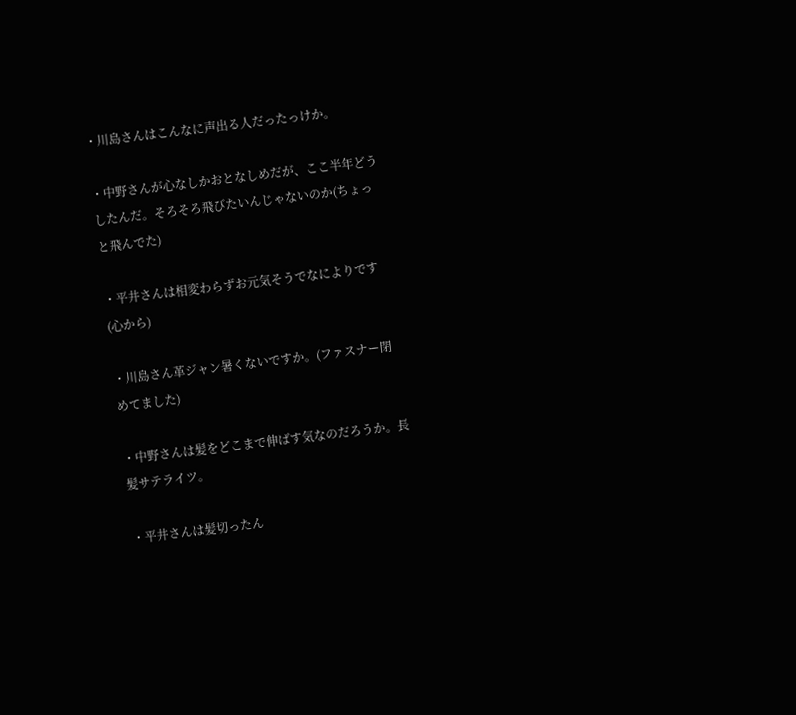・川島さんはこんなに声出る人だったっけか。

・中野さんが心なしかおとなしめだが、ここ半年どうしたんだ。そろそろ飛びたいんじゃないのか(ちょっと飛んでた)

・平井さんは相変わらずお元気そうでなによりです(心から)

・川島さん革ジャン暑くないですか。(ファスナー閉めてました)

・中野さんは髪をどこまで伸ばす気なのだろうか。長髪サテライツ。

・平井さんは髪切ったん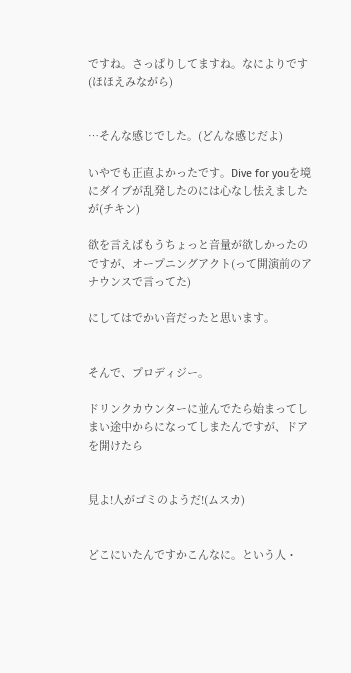ですね。さっぱりしてますね。なによりです(ほほえみながら)


…そんな感じでした。(どんな感じだよ)

いやでも正直よかったです。Dive for youを境にダイブが乱発したのには心なし怯えましたが(チキン)

欲を言えばもうちょっと音量が欲しかったのですが、オープニングアクト(って開演前のアナウンスで言ってた)

にしてはでかい音だったと思います。


そんで、プロディジー。

ドリンクカウンターに並んでたら始まってしまい途中からになってしまたんですが、ドアを開けたら


見よ!人がゴミのようだ!(ムスカ)


どこにいたんですかこんなに。という人・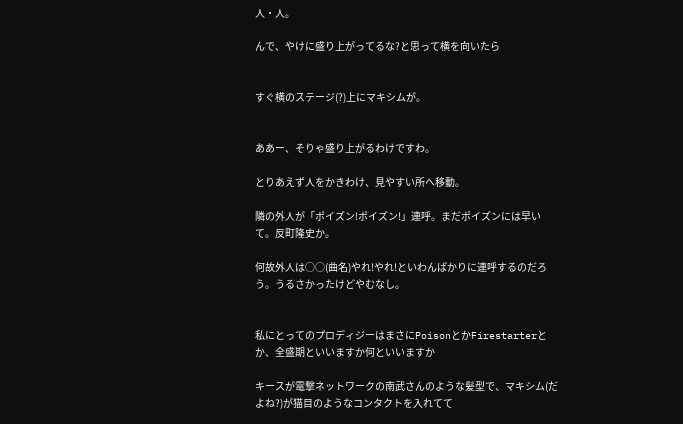人・人。

んで、やけに盛り上がってるな?と思って横を向いたら


すぐ横のステージ(?)上にマキシムが。


ああー、そりゃ盛り上がるわけですわ。

とりあえず人をかきわけ、見やすい所へ移動。

隣の外人が「ポイズン!ポイズン!」連呼。まだポイズンには早いて。反町隆史か。

何故外人は○○(曲名)やれ!やれ!といわんばかりに連呼するのだろう。うるさかったけどやむなし。


私にとってのプロディジーはまさにPoisonとかFirestarterとか、全盛期といいますか何といいますか

キースが電撃ネットワークの南武さんのような髪型で、マキシム(だよね?)が猫目のようなコンタクトを入れてて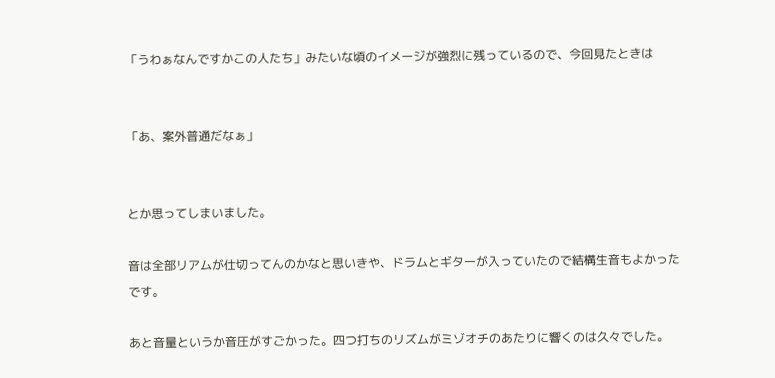「うわぁなんですかこの人たち」みたいな頃のイメージが強烈に残っているので、今回見たときは


「あ、案外普通だなぁ」


とか思ってしまいました。

音は全部リアムが仕切ってんのかなと思いきや、ドラムとギターが入っていたので結構生音もよかったです。

あと音量というか音圧がすごかった。四つ打ちのリズムがミゾオチのあたりに響くのは久々でした。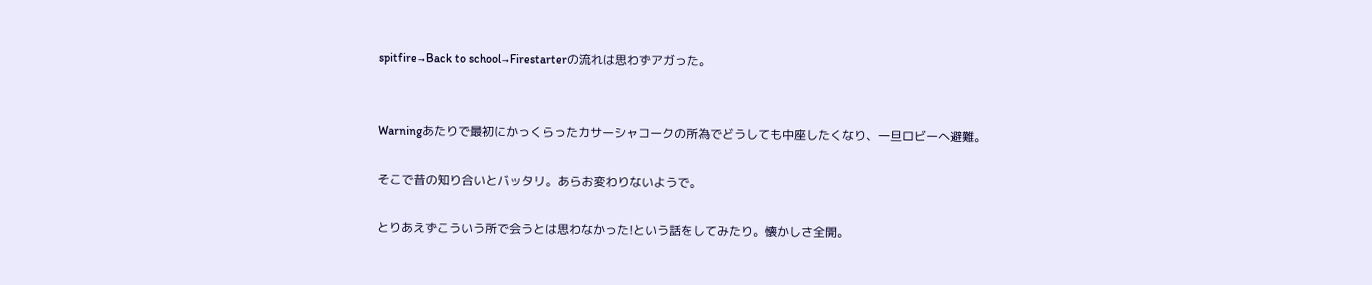spitfire→Back to school→Firestarterの流れは思わずアガった。


Warningあたりで最初にかっくらったカサーシャコークの所為でどうしても中座したくなり、一旦ロビーへ避難。

そこで昔の知り合いとバッタリ。あらお変わりないようで。

とりあえずこういう所で会うとは思わなかった!という話をしてみたり。懐かしさ全開。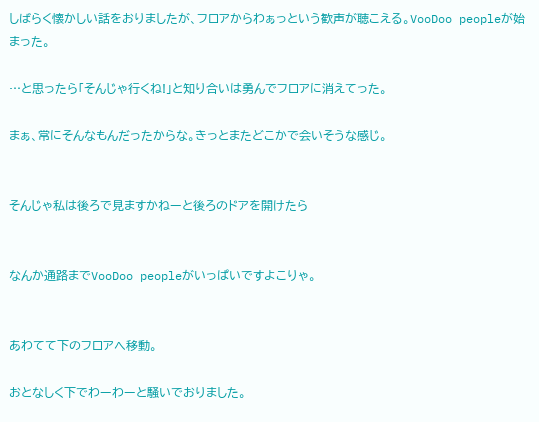しばらく懐かしい話をおりましたが、フロアからわぁっという歓声が聴こえる。VooDoo peopleが始まった。

…と思ったら「そんじゃ行くね!」と知り合いは勇んでフロアに消えてった。

まぁ、常にそんなもんだったからな。きっとまたどこかで会いそうな感じ。


そんじゃ私は後ろで見ますかねーと後ろのドアを開けたら


なんか通路までVooDoo peopleがいっぱいですよこりゃ。


あわてて下のフロアへ移動。

おとなしく下でわーわーと騒いでおりました。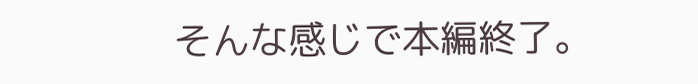そんな感じで本編終了。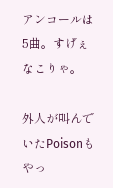アンコールは5曲。すげぇなこりゃ。

外人が叫んでいたPoisonもやっ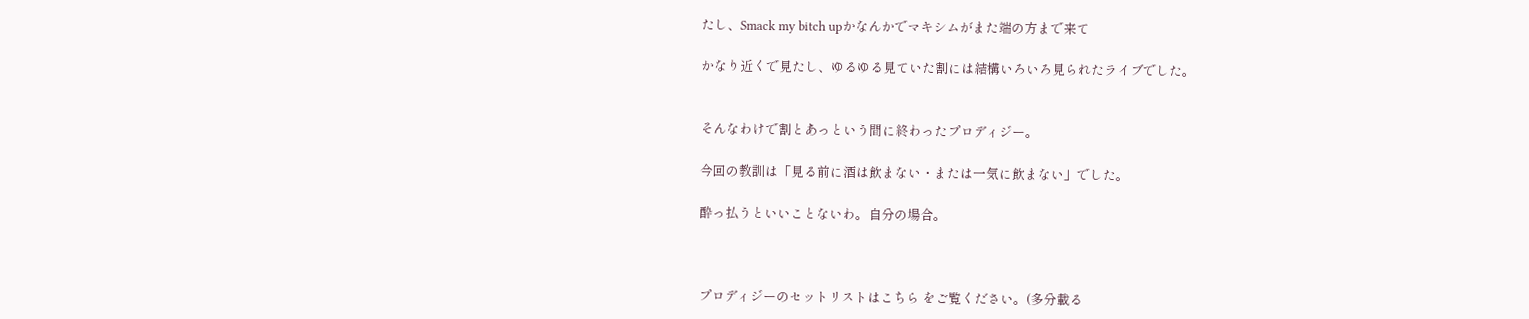たし、Smack my bitch upかなんかでマキシムがまた端の方まで来て

かなり近くで見たし、ゆるゆる見ていた割には結構いろいろ見られたライブでした。


そんなわけで割とあっという間に終わったプロディジー。

今回の教訓は「見る前に酒は飲まない・または一気に飲まない」でした。

酔っ払うといいことないわ。自分の場合。



プロディジーのセットリストはこちら をご覧ください。(多分載る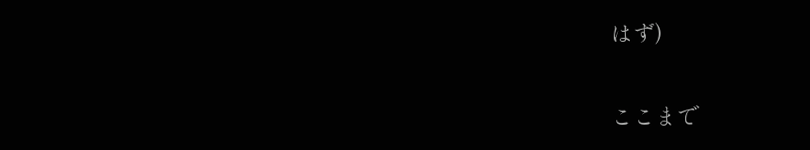はず)

ここまで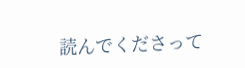読んでくださって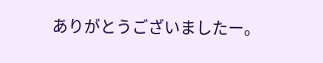ありがとうございましたー。